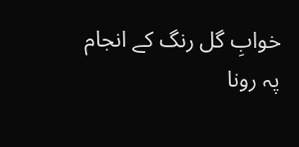خوابِ گل رنگ کے انجام پہ رونا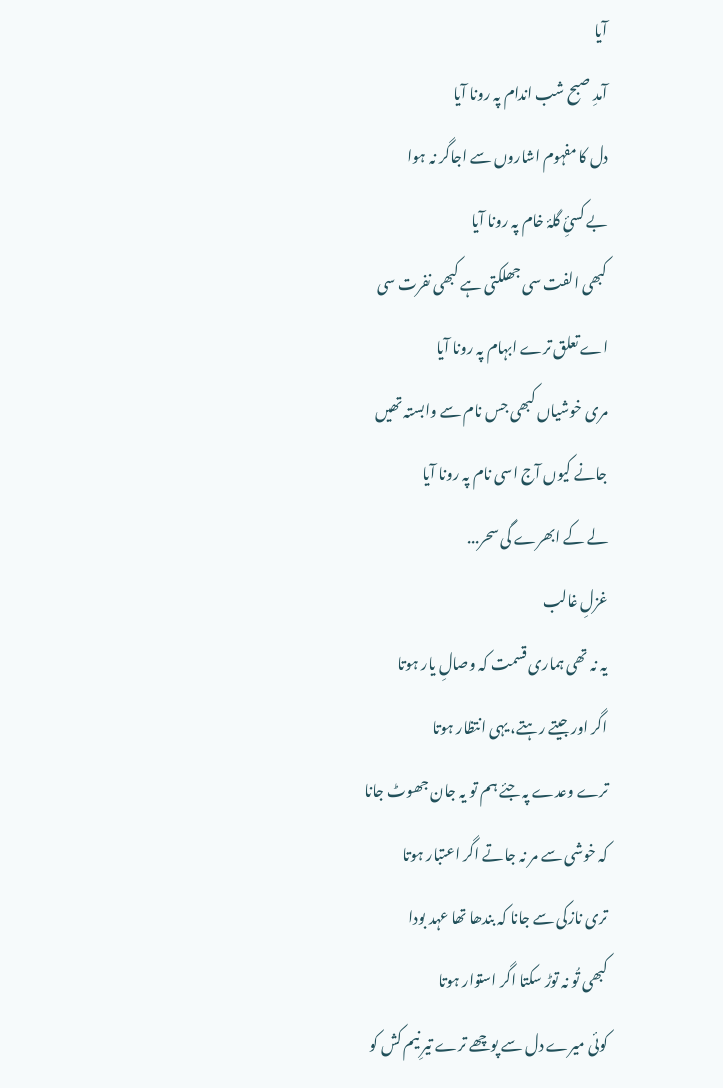آیا
آمدِ صبح شب اندام پہ رونا آیا
دل کا مفہوم اشاروں سے اجاگر نہ ہوا
بے کسئِ گلۂ خام پہ رونا آیا
کبھی الفت سی جھلکتی ہے کبھی نفرت سی
اے تعلق ترے ابہام پہ رونا آیا
مری خوشیاں کبھی جس نام سے وابستہ تھیں
جانے کیوں آج اسی نام پہ رونا آیا
لے کے ابھرے گی سحر...
غزلِ غالب
یہ نہ تھی ہماری قسمت کہ وصالِ یار ہوتا
اگر اور جیتے رہتے، یہی انتظار ہوتا
ترے وعدے پہ جئے ہم تو یہ جان جھوٹ جانا
کہ خوشی سے مر نہ جاتے اگر اعتبار ہوتا
تری نازکی سے جانا کہ بندھا تھا عہد بودا
کبھی تُو نہ توڑ سکتا اگر استوار ہوتا
کوئی میرے دل سے پوچھے ترے تیرِ نیم کش کو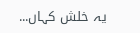یہ خلش کہاں...